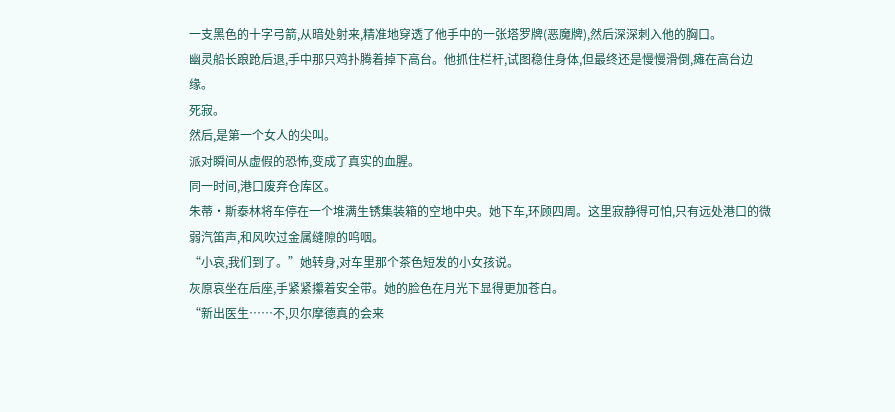一支黑色的十字弓箭,从暗处射来,精准地穿透了他手中的一张塔罗牌(恶魔牌),然后深深刺入他的胸口。
幽灵船长踉跄后退,手中那只鸡扑腾着掉下高台。他抓住栏杆,试图稳住身体,但最终还是慢慢滑倒,瘫在高台边缘。
死寂。
然后,是第一个女人的尖叫。
派对瞬间从虚假的恐怖,变成了真实的血腥。
同一时间,港口废弃仓库区。
朱蒂·斯泰林将车停在一个堆满生锈集装箱的空地中央。她下车,环顾四周。这里寂静得可怕,只有远处港口的微弱汽笛声,和风吹过金属缝隙的呜咽。
“小哀,我们到了。”她转身,对车里那个茶色短发的小女孩说。
灰原哀坐在后座,手紧紧攥着安全带。她的脸色在月光下显得更加苍白。
“新出医生……不,贝尔摩德真的会来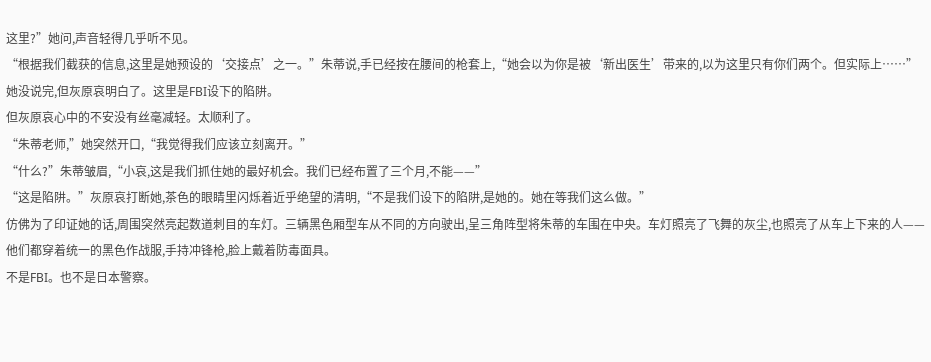这里?”她问,声音轻得几乎听不见。
“根据我们截获的信息,这里是她预设的‘交接点’之一。”朱蒂说,手已经按在腰间的枪套上,“她会以为你是被‘新出医生’带来的,以为这里只有你们两个。但实际上……”
她没说完,但灰原哀明白了。这里是FBI设下的陷阱。
但灰原哀心中的不安没有丝毫减轻。太顺利了。
“朱蒂老师,”她突然开口,“我觉得我们应该立刻离开。”
“什么?”朱蒂皱眉,“小哀,这是我们抓住她的最好机会。我们已经布置了三个月,不能——”
“这是陷阱。”灰原哀打断她,茶色的眼睛里闪烁着近乎绝望的清明,“不是我们设下的陷阱,是她的。她在等我们这么做。”
仿佛为了印证她的话,周围突然亮起数道刺目的车灯。三辆黑色厢型车从不同的方向驶出,呈三角阵型将朱蒂的车围在中央。车灯照亮了飞舞的灰尘,也照亮了从车上下来的人——他们都穿着统一的黑色作战服,手持冲锋枪,脸上戴着防毒面具。
不是FBI。也不是日本警察。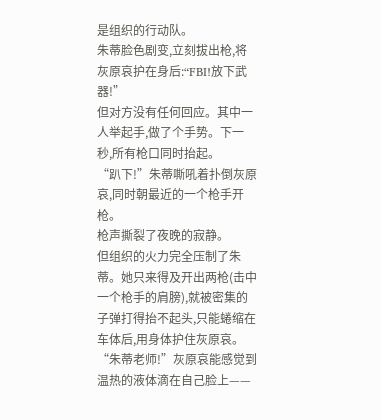是组织的行动队。
朱蒂脸色剧变,立刻拔出枪,将灰原哀护在身后:“FBI!放下武器!”
但对方没有任何回应。其中一人举起手,做了个手势。下一秒,所有枪口同时抬起。
“趴下!”朱蒂嘶吼着扑倒灰原哀,同时朝最近的一个枪手开枪。
枪声撕裂了夜晚的寂静。
但组织的火力完全压制了朱蒂。她只来得及开出两枪(击中一个枪手的肩膀),就被密集的子弹打得抬不起头,只能蜷缩在车体后,用身体护住灰原哀。
“朱蒂老师!”灰原哀能感觉到温热的液体滴在自己脸上——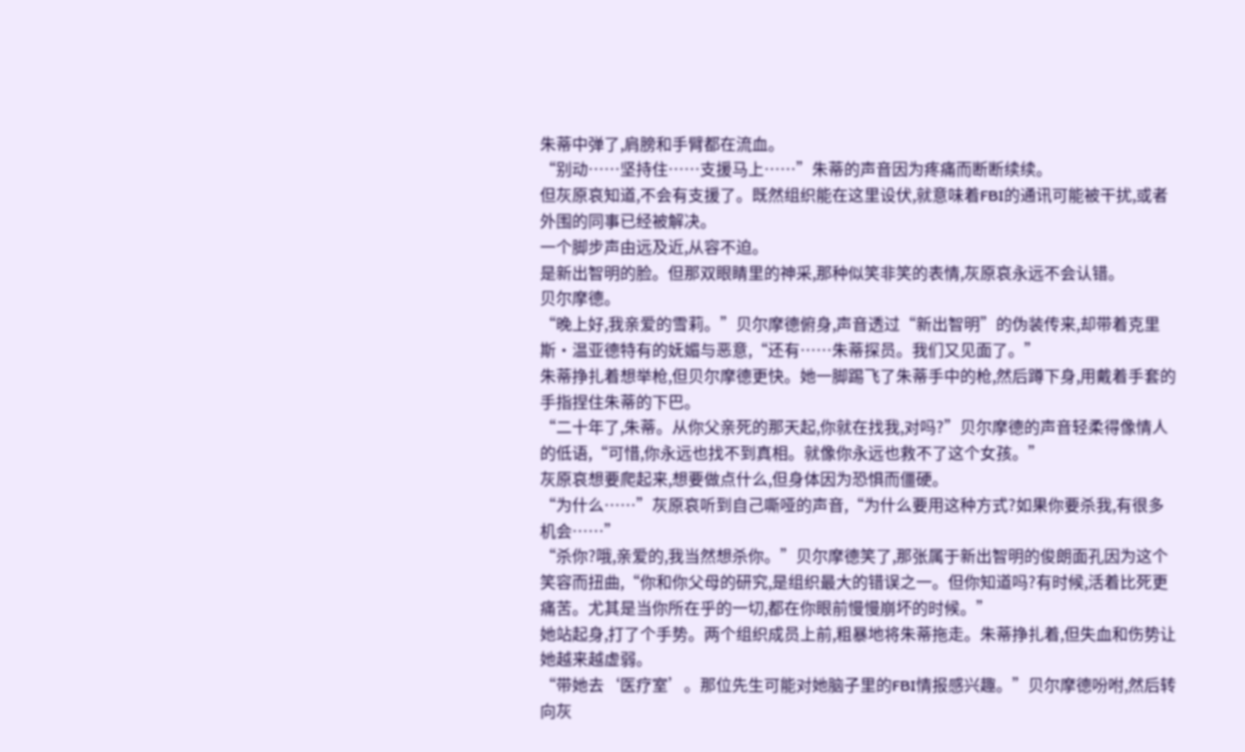朱蒂中弹了,肩膀和手臂都在流血。
“别动……坚持住……支援马上……”朱蒂的声音因为疼痛而断断续续。
但灰原哀知道,不会有支援了。既然组织能在这里设伏,就意味着FBI的通讯可能被干扰,或者外围的同事已经被解决。
一个脚步声由远及近,从容不迫。
是新出智明的脸。但那双眼睛里的神采,那种似笑非笑的表情,灰原哀永远不会认错。
贝尔摩德。
“晚上好,我亲爱的雪莉。”贝尔摩德俯身,声音透过“新出智明”的伪装传来,却带着克里斯·温亚德特有的妩媚与恶意,“还有……朱蒂探员。我们又见面了。”
朱蒂挣扎着想举枪,但贝尔摩德更快。她一脚踢飞了朱蒂手中的枪,然后蹲下身,用戴着手套的手指捏住朱蒂的下巴。
“二十年了,朱蒂。从你父亲死的那天起,你就在找我,对吗?”贝尔摩德的声音轻柔得像情人的低语,“可惜,你永远也找不到真相。就像你永远也救不了这个女孩。”
灰原哀想要爬起来,想要做点什么,但身体因为恐惧而僵硬。
“为什么……”灰原哀听到自己嘶哑的声音,“为什么要用这种方式?如果你要杀我,有很多机会……”
“杀你?哦,亲爱的,我当然想杀你。”贝尔摩德笑了,那张属于新出智明的俊朗面孔因为这个笑容而扭曲,“你和你父母的研究,是组织最大的错误之一。但你知道吗?有时候,活着比死更痛苦。尤其是当你所在乎的一切,都在你眼前慢慢崩坏的时候。”
她站起身,打了个手势。两个组织成员上前,粗暴地将朱蒂拖走。朱蒂挣扎着,但失血和伤势让她越来越虚弱。
“带她去‘医疗室’。那位先生可能对她脑子里的FBI情报感兴趣。”贝尔摩德吩咐,然后转向灰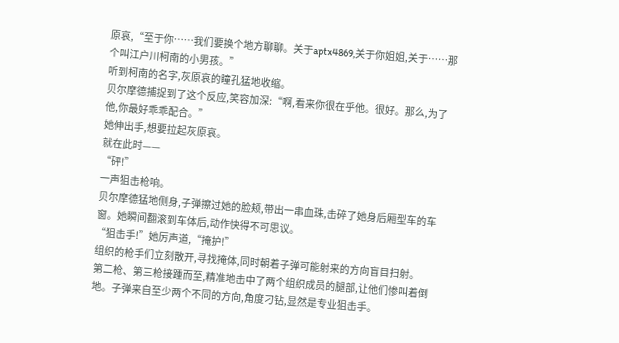原哀,“至于你……我们要换个地方聊聊。关于aptx4869,关于你姐姐,关于……那个叫江户川柯南的小男孩。”
听到柯南的名字,灰原哀的瞳孔猛地收缩。
贝尔摩德捕捉到了这个反应,笑容加深:“啊,看来你很在乎他。很好。那么,为了他,你最好乖乖配合。”
她伸出手,想要拉起灰原哀。
就在此时——
“砰!”
一声狙击枪响。
贝尔摩德猛地侧身,子弹擦过她的脸颊,带出一串血珠,击碎了她身后厢型车的车窗。她瞬间翻滚到车体后,动作快得不可思议。
“狙击手!”她厉声道,“掩护!”
组织的枪手们立刻散开,寻找掩体,同时朝着子弹可能射来的方向盲目扫射。
第二枪、第三枪接踵而至,精准地击中了两个组织成员的腿部,让他们惨叫着倒地。子弹来自至少两个不同的方向,角度刁钻,显然是专业狙击手。